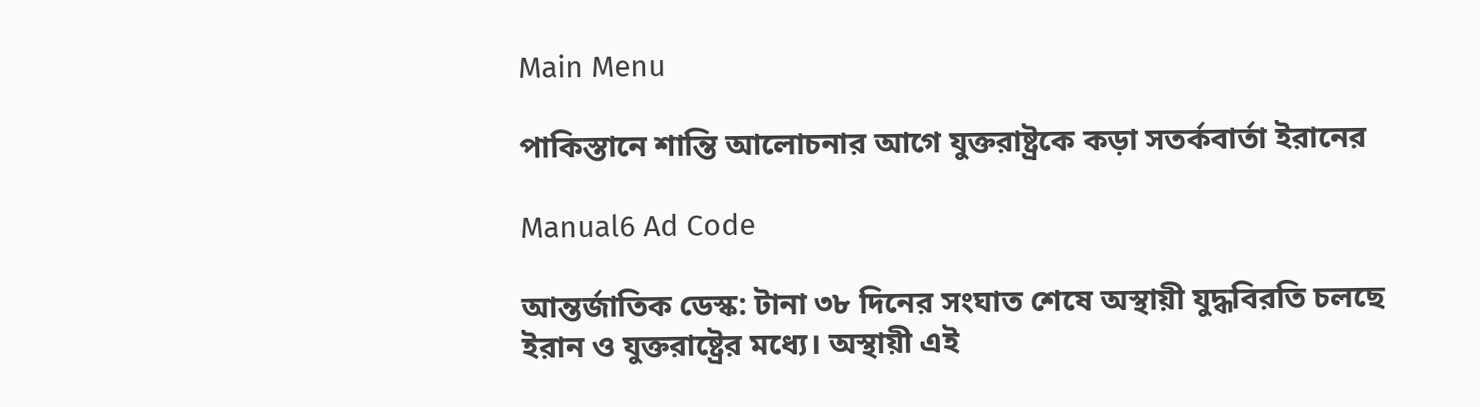Main Menu

পাকিস্তানে শান্তি আলোচনার আগে যুক্তরাষ্ট্রকে কড়া সতর্কবার্তা ইরানের

Manual6 Ad Code

আন্তর্জাতিক ডেস্ক: টানা ৩৮ দিনের সংঘাত শেষে অস্থায়ী যুদ্ধবিরতি চলছে ইরান ও যুক্তরাষ্ট্রের মধ্যে। অস্থায়ী এই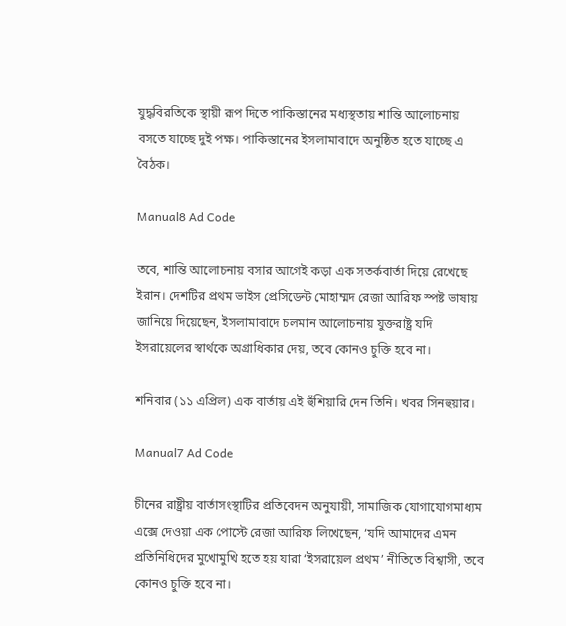যুদ্ধবিরতিকে স্থায়ী রূপ দিতে পাকিস্তানের মধ্যস্থতায় শান্তি আলোচনায় বসতে যাচ্ছে দুই পক্ষ। পাকিস্তানের ইসলামাবাদে অনুষ্ঠিত হতে যাচ্ছে এ বৈঠক।

Manual8 Ad Code

তবে, শান্তি আলোচনায় বসার আগেই কড়া এক সতর্কবার্তা দিয়ে রেখেছে ইরান। দেশটির প্রথম ভাইস প্রেসিডেন্ট মোহাম্মদ রেজা আরিফ স্পষ্ট ভাষায় জানিয়ে দিয়েছেন, ইসলামাবাদে চলমান আলোচনায় যুক্তরাষ্ট্র যদি ইসরায়েলের স্বার্থকে অগ্রাধিকার দেয়, তবে কোনও চুক্তি হবে না।

শনিবার (১১ এপ্রিল) এক বার্তায় এই হুঁশিয়ারি দেন তিনি। খবর সিনহুয়ার।

Manual7 Ad Code

চীনের রাষ্ট্রীয় বার্তাসংস্থাটির প্রতিবেদন অনুযায়ী, সামাজিক যোগাযোগমাধ্যম এক্সে দেওয়া এক পোস্টে রেজা আরিফ লিখেছেন, ‘যদি আমাদের এমন প্রতিনিধিদের মুখোমুখি হতে হয় যারা ‘ইসরায়েল প্রথম’ নীতিতে বিশ্বাসী, তবে কোনও চুক্তি হবে না।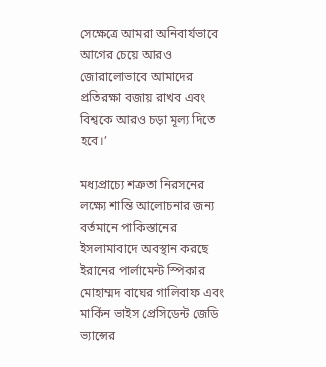সেক্ষেত্রে আমরা অনিবার্যভাবে আগের চেয়ে আরও জোরালোভাবে আমাদের প্রতিরক্ষা বজায় রাখব এবং বিশ্বকে আরও চড়া মূল্য দিতে হবে।’

মধ্যপ্রাচ্যে শত্রুতা নিরসনের লক্ষ্যে শান্তি আলোচনার জন্য বর্তমানে পাকিস্তানের ইসলামাবাদে অবস্থান করছে ইরানের পার্লামেন্ট স্পিকার মোহাম্মদ বাঘের গালিবাফ এবং মার্কিন ভাইস প্রেসিডেন্ট জেডি ভ্যান্সের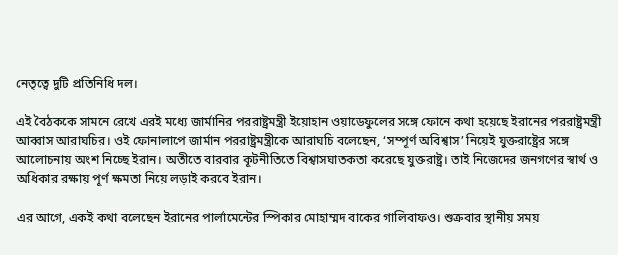নেতৃত্বে দুটি প্রতিনিধি দল।

এই বৈঠককে সামনে রেখে এরই মধ্যে জার্মানির পররাষ্ট্রমন্ত্রী ইয়োহান ওয়াডেফুলের সঙ্গে ফোনে কথা হয়েছে ইরানের পররাষ্ট্রমন্ত্রী আব্বাস আরাঘচির। ওই ফোনালাপে জার্মান পররাষ্ট্রমন্ত্রীকে আরাঘচি বলেছেন, ‘সম্পূর্ণ অবিশ্বাস’ নিয়েই যুক্তরাষ্ট্রের সঙ্গে আলোচনায় অংশ নিচ্ছে ইরান। অতীতে বারবার কূটনীতিতে বিশ্বাসঘাতকতা করেছে যুক্তরাষ্ট্র। তাই নিজেদের জনগণের স্বার্থ ও অধিকার রক্ষায় পূর্ণ ক্ষমতা নিয়ে লড়াই করবে ইরান।

এর আগে, একই কথা বলেছেন ইরানের পার্লামেন্টের স্পিকার মোহাম্মদ বাকের গালিবাফও। শুক্রবার স্থানীয় সময়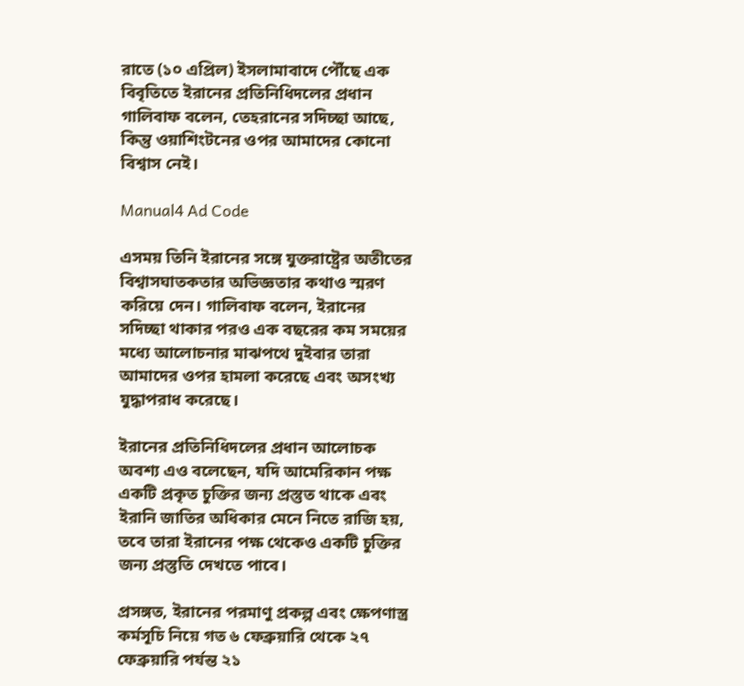রাতে (১০ এপ্রিল) ইসলামাবাদে পৌঁছে এক বিবৃতিতে ইরানের প্রতিনিধিদলের প্রধান গালিবাফ বলেন, তেহরানের সদিচ্ছা আছে, কিন্তু ওয়াশিংটনের ওপর আমাদের কোনো বিশ্বাস নেই।

Manual4 Ad Code

এসময় তিনি ইরানের সঙ্গে যুক্তরাষ্ট্রের অতীতের বিশ্বাসঘাতকতার অভিজ্ঞতার কথাও স্মরণ করিয়ে দেন। গালিবাফ বলেন, ইরানের সদিচ্ছা থাকার পরও এক বছরের কম সময়ের মধ্যে আলোচনার মাঝপথে দুইবার তারা আমাদের ওপর হামলা করেছে এবং অসংখ্য যুদ্ধাপরাধ করেছে।

ইরানের প্রতিনিধিদলের প্রধান আলোচক অবশ্য এও বলেছেন, যদি আমেরিকান পক্ষ একটি প্রকৃত চুক্তির জন্য প্রস্তুত থাকে এবং ইরানি জাতির অধিকার মেনে নিতে রাজি হয়, তবে তারা ইরানের পক্ষ থেকেও একটি চুক্তির জন্য প্রস্তুতি দেখতে পাবে।

প্রসঙ্গত, ইরানের পরমাণু প্রকল্প এবং ক্ষেপণাস্ত্র কর্মসূচি নিয়ে গত ৬ ফেব্রুয়ারি থেকে ২৭ ফেব্রুয়ারি পর্যন্ত ২১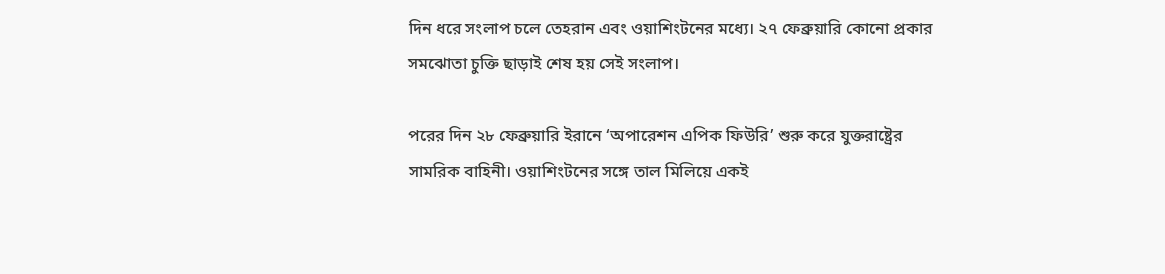দিন ধরে সংলাপ চলে তেহরান এবং ওয়াশিংটনের মধ্যে। ২৭ ফেব্রুয়ারি কোনো প্রকার সমঝোতা চুক্তি ছাড়াই শেষ হয় সেই সংলাপ।

পরের দিন ২৮ ফেব্রুয়ারি ইরানে ‘অপারেশন এপিক ফিউরি’ শুরু করে যুক্তরাষ্ট্রের সামরিক বাহিনী। ওয়াশিংটনের সঙ্গে তাল মিলিয়ে একই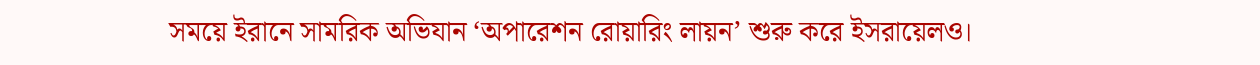সময়ে ইরানে সামরিক অভিযান ‘অপারেশন রোয়ারিং লায়ন’ শুরু করে ইসরায়েলও।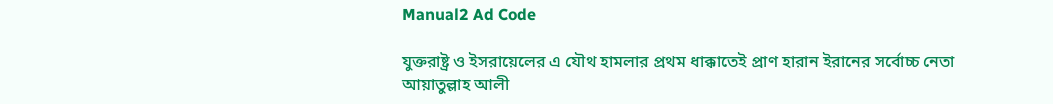Manual2 Ad Code

যুক্তরাষ্ট্র ও ইসরায়েলের এ যৌথ হামলার প্রথম ধাক্কাতেই প্রাণ হারান ইরানের সর্বোচ্চ নেতা আয়াতুল্লাহ আলী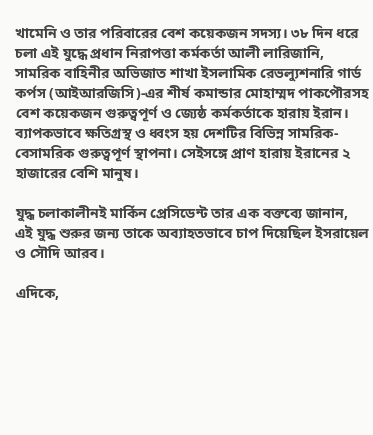খামেনি ও তার পরিবারের বেশ কয়েকজন সদস্য। ৩৮ দিন ধরে চলা এই যুদ্ধে প্রধান নিরাপত্তা কর্মকর্তা আলী লারিজানি, সামরিক বাহিনীর অভিজাত শাখা ইসলামিক রেভল্যুশনারি গার্ড কর্পস (আইআরজিসি)-এর শীর্ষ কমান্ডার মোহাম্মদ পাকপৌরসহ বেশ কয়েকজন গুরুত্বপূর্ণ ও জ্যেষ্ঠ কর্মকর্তাকে হারায় ইরান। ব্যাপকভাবে ক্ষতিগ্রস্থ ও ধ্বংস হয় দেশটির বিভিন্ন সামরিক-বেসামরিক গুরুত্বপূর্ণ স্থাপনা। সেইসঙ্গে প্রাণ হারায় ইরানের ২ হাজারের বেশি মানুষ।

যুদ্ধ চলাকালীনই মার্কিন প্রেসিডেন্ট তার এক বক্তব্যে জানান, এই যুদ্ধ শুরুর জন্য তাকে অব্যাহতভাবে চাপ দিয়েছিল ইসরায়েল ও সৌদি আরব।

এদিকে,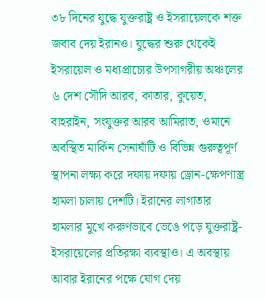৩৮ দিনের যুদ্ধে যুক্তরাষ্ট্র ও ইসরায়েলকে শক্ত জবাব দেয় ইরানও। যুদ্ধের শুরু থেকেই ইসরায়েল ও মধ্যপ্রাচ্যের উপসাগরীয় অঞ্চলের ৬ দেশ সৌদি আরব, কাতার, কুয়েত, বাহরাইন, সংযুক্তর আরব আমিরাত, ওমানে অবস্থিত মার্কিন সেনাঘাঁটি ও বিভিন্ন গুরুত্বপূর্ণ স্থাপনা লক্ষ্য করে দফায় দফায় ড্রোন-ক্ষেপণাস্ত্র হামলা চালায় দেশটি। ইরানের লাগাতার হামলার মুখে করুণভাবে ভেঙে পড়ে যুক্তরাষ্ট্র-ইসরায়েলের প্রতিরক্ষা ব্যবস্থাও। এ অবস্থায় আবার ইরানের পক্ষে যোগ দেয়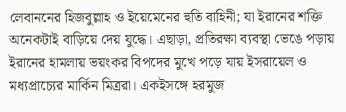লেবাননের হিজবুল্লাহ ও ইয়েমেনের হুতি বাহিনী; যা ইরানের শক্তি অনেকটাই বাড়িয়ে দেয় যুদ্ধে। এছাড়া, প্রতিরক্ষা ব্যবস্থা ভেঙে পড়ায় ইরানের হামলায় ভয়ংকর বিপদের মুখে পড়ে যায় ইসরায়েল ও মধ্যপ্রাচ্যের মার্কিন মিত্ররা। একইসঙ্গে হরমুজ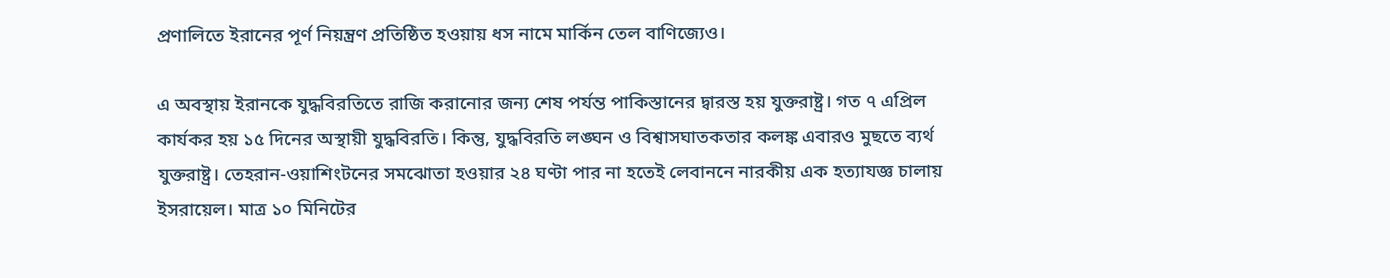প্রণালিতে ইরানের পূর্ণ নিয়ন্ত্রণ প্রতিষ্ঠিত হওয়ায় ধস নামে মার্কিন তেল বাণিজ্যেও।

এ অবস্থায় ইরানকে যুদ্ধবিরতিতে রাজি করানোর জন্য শেষ পর্যন্ত পাকিস্তানের দ্বারস্ত হয় যুক্তরাষ্ট্র। গত ৭ এপ্রিল কার্যকর হয় ১৫ দিনের অস্থায়ী যুদ্ধবিরতি। কিন্তু, যুদ্ধবিরতি লঙ্ঘন ও বিশ্বাসঘাতকতার কলঙ্ক এবারও মুছতে ব্যর্থ যুক্তরাষ্ট্র। তেহরান-ওয়াশিংটনের সমঝোতা হওয়ার ২৪ ঘণ্টা পার না হতেই লেবাননে নারকীয় এক হত্যাযজ্ঞ চালায় ইসরায়েল। মাত্র ১০ মিনিটের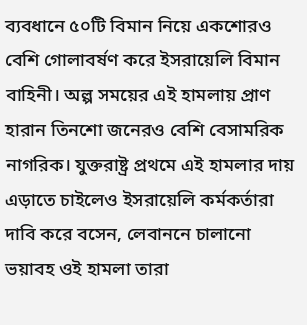ব্যবধানে ৫০টি বিমান নিয়ে একশোরও বেশি গোলাবর্ষণ করে ইসরায়েলি বিমান বাহিনী। অল্প সময়ের এই হামলায় প্রাণ হারান তিনশো জনেরও বেশি বেসামরিক নাগরিক। যুক্তরাষ্ট্র প্রথমে এই হামলার দায় এড়াতে চাইলেও ইসরায়েলি কর্মকর্তারা দাবি করে বসেন, লেবাননে চালানো ভয়াবহ ওই হামলা তারা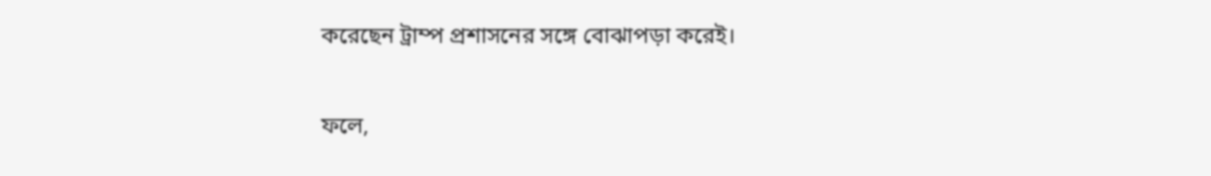করেছেন ট্রাম্প প্রশাসনের সঙ্গে বোঝাপড়া করেই।

ফলে,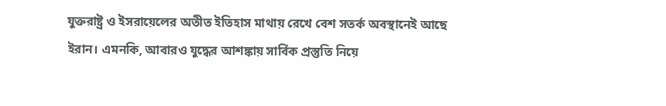যুক্তরাষ্ট্র ও ইসরায়েলের অতীত ইতিহাস মাথায় রেখে বেশ সতর্ক অবস্থানেই আছে ইরান। এমনকি, আবারও যুদ্ধের আশঙ্কায় সার্বিক প্রস্তুতি নিয়ে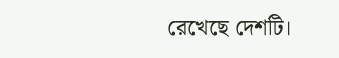রেখেছে দেশটি।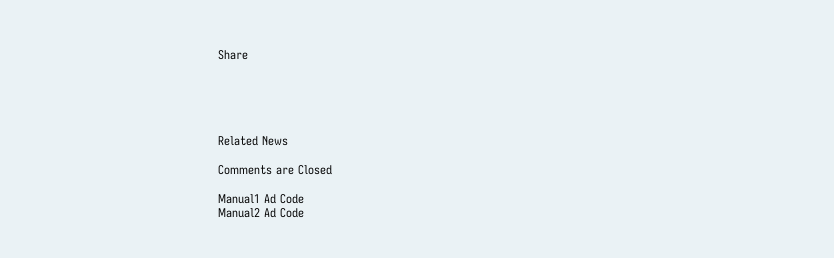Share





Related News

Comments are Closed

Manual1 Ad Code
Manual2 Ad Code